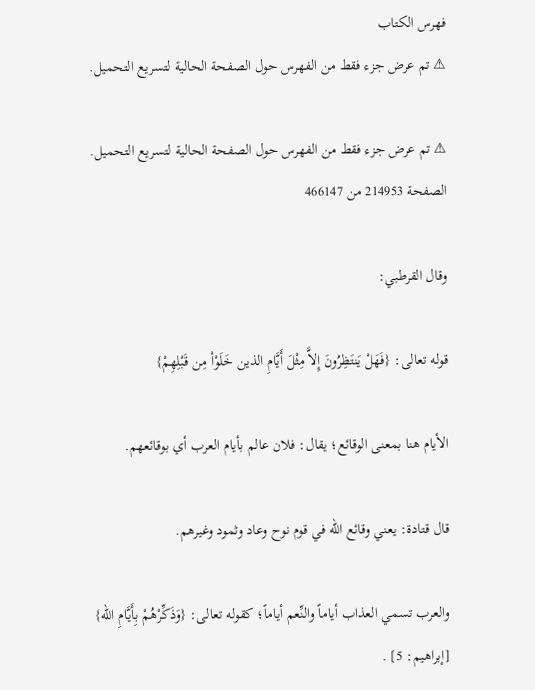فهرس الكتاب
⚠ تم عرض جزء فقط من الفهرس حول الصفحة الحالية لتسريع التحميل.

⚠ تم عرض جزء فقط من الفهرس حول الصفحة الحالية لتسريع التحميل.
الصفحة 214953 من 466147

وقال القرطبي:

قوله تعالى: {فَهَلْ يَنتَظِرُونَ إِلاَّ مِثْلَ أَيَّامِ الذين خَلَوْاْ مِن قَبْلِهِمْ}

الأيام هنا بمعنى الوقائع؛ يقال: فلان عالم بأيام العرب أي بوقائعهم.

قال قتادة: يعني وقائع الله في قوم نوح وعاد وثمود وغيرهم.

والعرب تسمي العذاب أياماً والنِّعم أياماً؛ كقوله تعالى: {وَذَكِّرْهُمْ بِأَيَّامِ الله} [إبراهيم: 5] .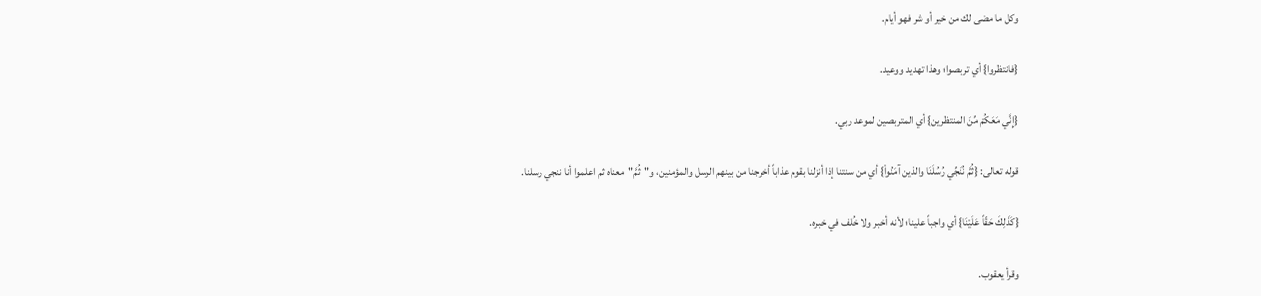وكل ما مضى لك من خير أو شر فهو أيام.

{فانتظروا} أي تربصوا؛ وهذا تهديد ووعيد.

{إِنَّي مَعَكُمْ مِّنَ المنتظرين} أي المتربصين لموعد ربي.

قوله تعالى: {ثُمَّ نُنَجِّي رُسُلَنَا والذين آمَنُواْ} أي من سنتنا إذا أنزلنا بقوم عذاباً أخرجنا من بينهم الرسل والمؤمنين، و"ثُمَّ"معناه ثم اعلموا أنا ننجي رسلنا.

{كَذَلِكَ حَقّاً عَلَيْنَا} أي واجباً علينا؛ لأنه أخبر ولا خُلف في خبره.

وقرأ يعقوب.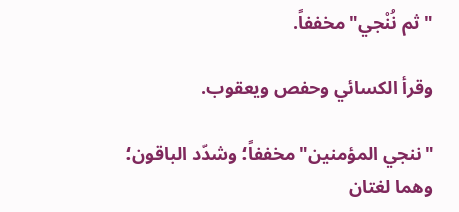"ثم نُنْجي"مخففاً.

وقرأ الكسائي وحفص ويعقوب.

"ننجي المؤمنين"مخففاً؛ وشدّد الباقون؛ وهما لغتان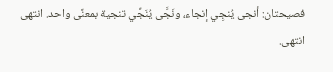فصيحتان: أنجى يُنجِي إنجاء، ونَجَّى يُنَجِّي تنجية بمعنًى واحد. انتهى انتهى.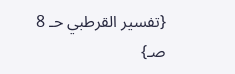{تفسير القرطبي حـ 8 صـ}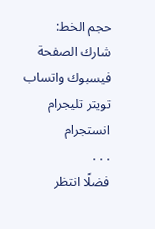حجم الخط:
شارك الصفحة
فيسبوك واتساب تويتر تليجرام انستجرام
. . .
فضلًا انتظر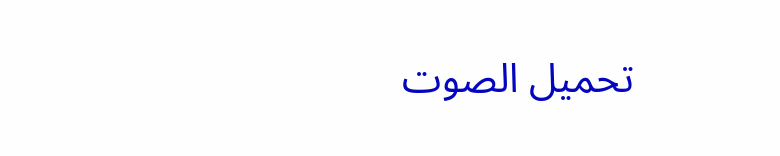تحميل الصوت